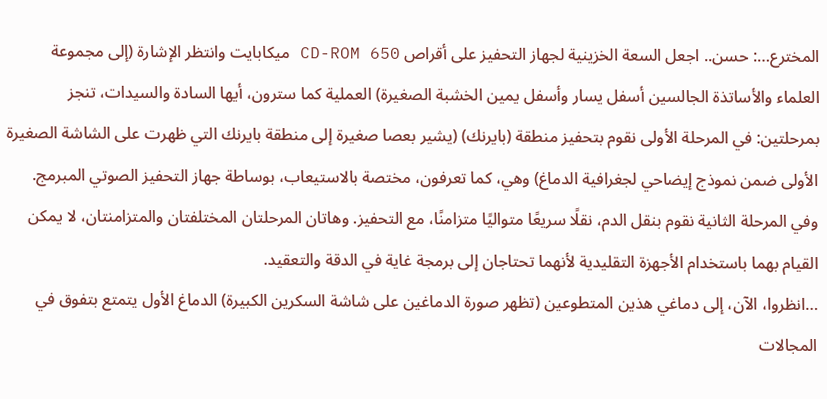المخترع…: حسن.. اجعل السعة الخزينية لجهاز التحفيز على أقراص CD-ROM 650 ميكابايت وانتظر الإشارة (إلى مجموعة العلماء والأساتذة الجالسين أسفل يسار وأسفل يمين الخشبة الصغيرة) العملية كما سترون، أيها السادة والسيدات، تنجز بمرحلتين: في المرحلة الأولى نقوم بتحفيز منطقة (بايرنك) (يشير بعصا صغيرة إلى منطقة بايرنك التي ظهرت على الشاشة الصغيرة الأولى ضمن نموذج إيضاحي لجغرافية الدماغ) وهي، كما تعرفون، مختصة بالاستيعاب، بوساطة جهاز التحفيز الصوتي المبرمج. وفي المرحلة الثانية نقوم بنقل الدم، نقلًا سريعًا متواليًا متزامنًا، مع التحفيز. وهاتان المرحلتان المختلفتان والمتزامنتان، لا يمكن القيام بهما باستخدام الأجهزة التقليدية لأنهما تحتاجان إلى برمجة غاية في الدقة والتعقيد.
…انظروا، الآن، إلى دماغي هذين المتطوعين (تظهر صورة الدماغين على شاشة السكرين الكبيرة) الدماغ الأول يتمتع بتفوق في المجالات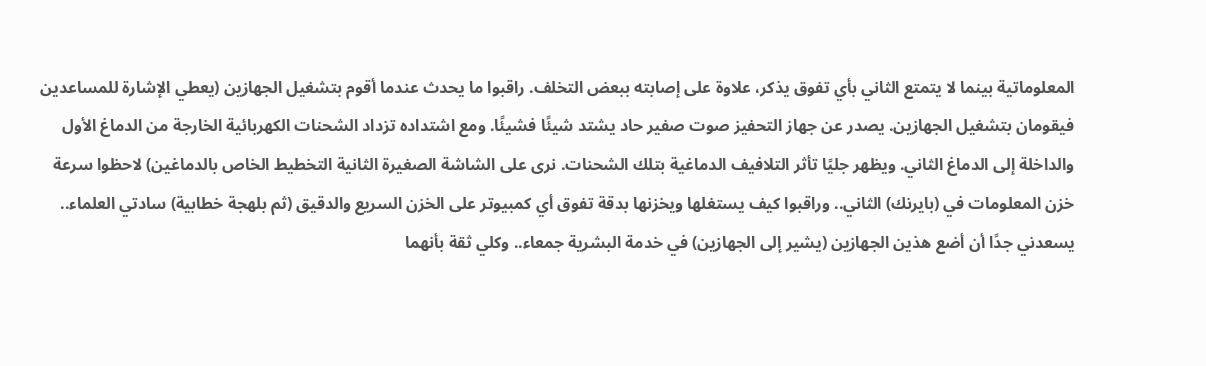المعلوماتية بينما لا يتمتع الثاني بأي تفوق يذكر، علاوة على إصابته ببعض التخلف. راقبوا ما يحدث عندما أقوم بتشغيل الجهازين (يعطي الإشارة للمساعدين فيقومان بتشغيل الجهازين. يصدر عن جهاز التحفيز صوت صفير حاد يشتد شيئًا فشيئًا. ومع اشتداده تزداد الشحنات الكهربائية الخارجة من الدماغ الأول والداخلة إلى الدماغ الثاني. ويظهر جليًا تأثر التلافيف الدماغية بتلك الشحنات. نرى على الشاشة الصغيرة الثانية التخطيط الخاص بالدماغين) لاحظوا سرعة خزن المعلومات في (بايرنك) الثاني.. وراقبوا كيف يستغلها ويخزنها بدقة تفوق أي كمبيوتر على الخزن السريع والدقيق (ثم بلهجة خطابية) سادتي العلماء.. يسعدني جدًا أن أضع هذين الجهازين (يشير إلى الجهازين) في خدمة البشرية جمعاء.. وكلي ثقة بأنهما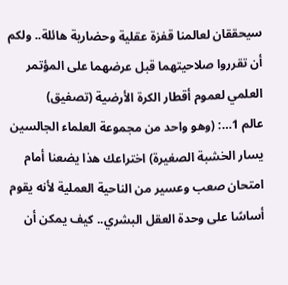سيحققان لعالمنا قفزة عقلية وحضارية هائلة.. ولكم أن تقرروا صلاحيتهما قبل عرضهما على المؤتمر العلمي لعموم أقطار الكرة الأرضية (تصفيق)
عالم 1…: (وهو واحد من مجموعة العلماء الجالسين يسار الخشبة الصغيرة) اختراعك هذا يضعنا أمام امتحان صعب وعسير من الناحية العملية لأنه يقوم أساسًا على وحدة العقل البشري.. كيف يمكن أن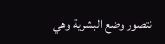نتصور وضع البشرية وهي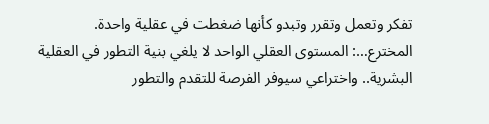تفكر وتعمل وتقرر وتبدو كأنها ضغطت في عقلية واحدة.
المخترع…: المستوى العقلي الواحد لا يلغي بنية التطور في العقلية البشرية.. واختراعي سيوفر الفرصة للتقدم والتطور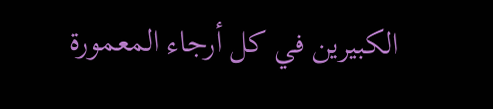الكبيرين في كل أرجاء المعمورة